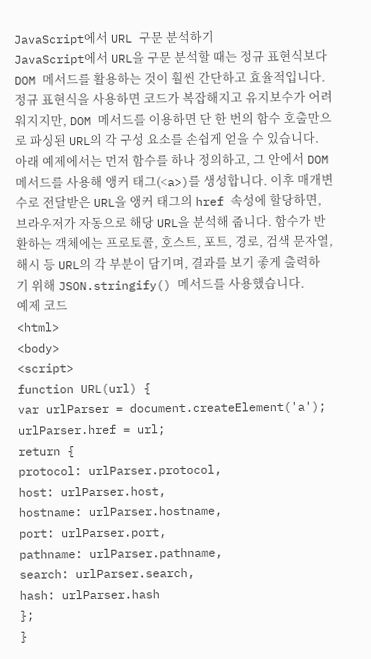JavaScript에서 URL 구문 분석하기
JavaScript에서 URL을 구문 분석할 때는 정규 표현식보다 DOM 메서드를 활용하는 것이 훨씬 간단하고 효율적입니다. 정규 표현식을 사용하면 코드가 복잡해지고 유지보수가 어려워지지만, DOM 메서드를 이용하면 단 한 번의 함수 호출만으로 파싱된 URL의 각 구성 요소를 손쉽게 얻을 수 있습니다.
아래 예제에서는 먼저 함수를 하나 정의하고, 그 안에서 DOM 메서드를 사용해 앵커 태그(<a>)를 생성합니다. 이후 매개변수로 전달받은 URL을 앵커 태그의 href 속성에 할당하면, 브라우저가 자동으로 해당 URL을 분석해 줍니다. 함수가 반환하는 객체에는 프로토콜, 호스트, 포트, 경로, 검색 문자열, 해시 등 URL의 각 부분이 담기며, 결과를 보기 좋게 출력하기 위해 JSON.stringify() 메서드를 사용했습니다.
예제 코드
<html>
<body>
<script>
function URL(url) {
var urlParser = document.createElement('a');
urlParser.href = url;
return {
protocol: urlParser.protocol,
host: urlParser.host,
hostname: urlParser.hostname,
port: urlParser.port,
pathname: urlParser.pathname,
search: urlParser.search,
hash: urlParser.hash
};
}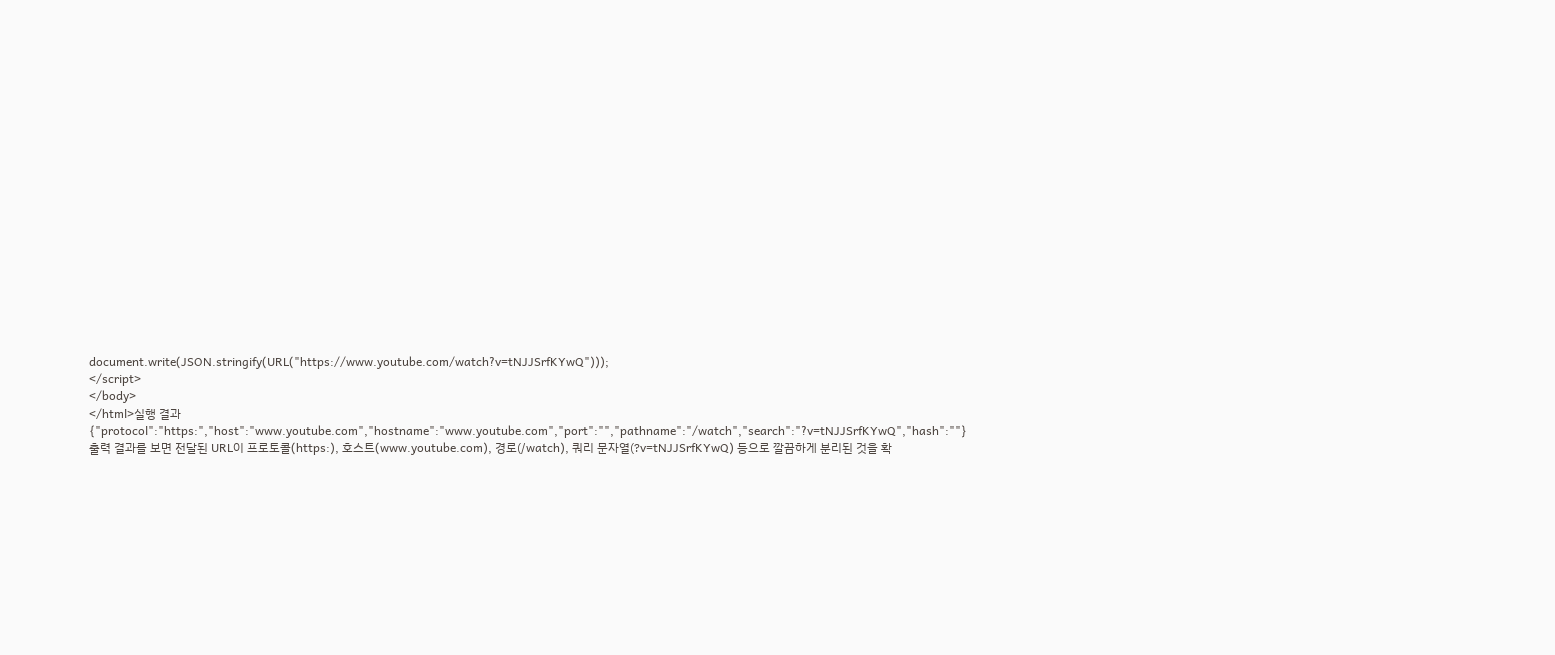document.write(JSON.stringify(URL("https://www.youtube.com/watch?v=tNJJSrfKYwQ")));
</script>
</body>
</html>실행 결과
{"protocol":"https:","host":"www.youtube.com","hostname":"www.youtube.com","port":"","pathname":"/watch","search":"?v=tNJJSrfKYwQ","hash":""}출력 결과를 보면 전달된 URL이 프로토콜(https:), 호스트(www.youtube.com), 경로(/watch), 쿼리 문자열(?v=tNJJSrfKYwQ) 등으로 깔끔하게 분리된 것을 확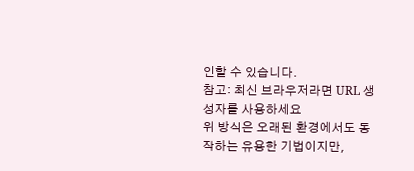인할 수 있습니다.
참고: 최신 브라우저라면 URL 생성자를 사용하세요
위 방식은 오래된 환경에서도 동작하는 유용한 기법이지만,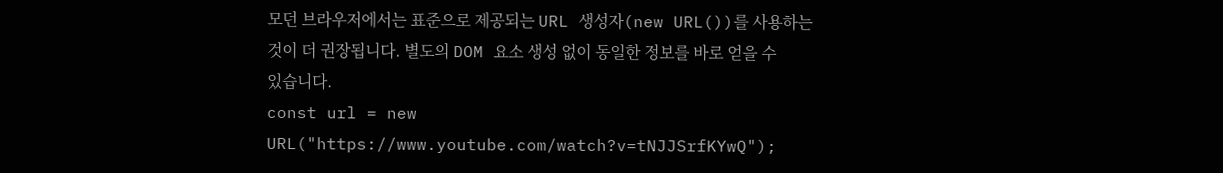모던 브라우저에서는 표준으로 제공되는 URL 생성자(new URL())를 사용하는 것이 더 권장됩니다. 별도의 DOM 요소 생성 없이 동일한 정보를 바로 얻을 수 있습니다.
const url = new URL("https://www.youtube.com/watch?v=tNJJSrfKYwQ");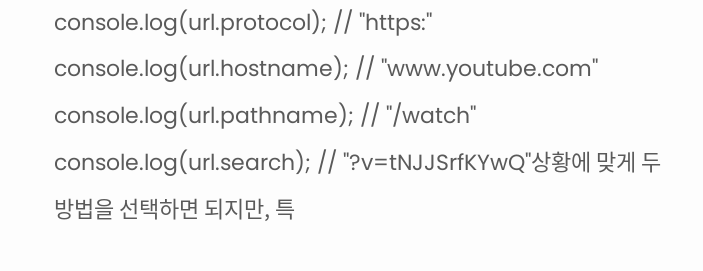console.log(url.protocol); // "https:"
console.log(url.hostname); // "www.youtube.com"
console.log(url.pathname); // "/watch"
console.log(url.search); // "?v=tNJJSrfKYwQ"상황에 맞게 두 방법을 선택하면 되지만, 특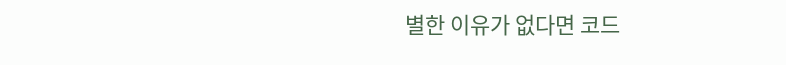별한 이유가 없다면 코드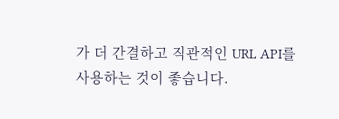가 더 간결하고 직관적인 URL API를 사용하는 것이 좋습니다.